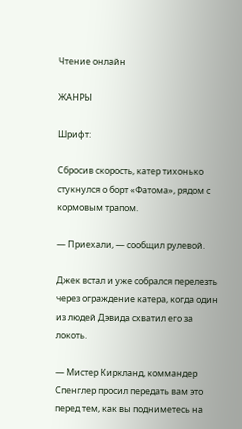Чтение онлайн

ЖАНРЫ

Шрифт:

Сбросив скорость, катер тихонько стукнулся о борт «Фатома», рядом с кормовым трапом.

— Приехали, — сообщил рулевой.

Джек встал и уже собрался перелезть через ограждение катера, когда один из людей Дэвида схватил его за локоть.

— Мистер Киркланд, коммандер Спенглер просил передать вам это перед тем, как вы подниметесь на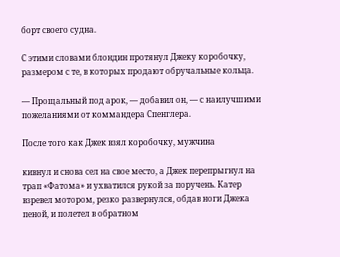борт своего судна.

С этими словами блондин протянул Джеку коробочку, размером с те, в которых продают обручальные кольца.

— Прощальный под арок, — добавил он, — с наилучшими пожеланиями от коммандера Спенглера.

После того как Джек взял коробочку, мужчина

кивнул и снова сел на свое место, а Джек перепрыгнул на трап «Фатома» и ухватился рукой за поручень. Катер взревел мотором, резко развернулся, обдав ноги Джека пеной, и полетел в обратном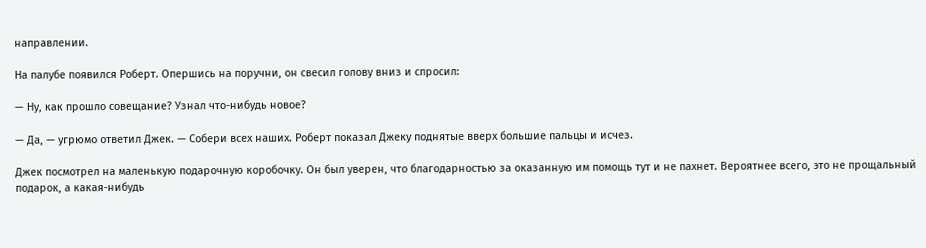направлении.

На палубе появился Роберт. Опершись на поручни, он свесил голову вниз и спросил:

— Ну, как прошло совещание? Узнал что-нибудь новое?

— Да, — угрюмо ответил Джек. — Собери всех наших. Роберт показал Джеку поднятые вверх большие пальцы и исчез.

Джек посмотрел на маленькую подарочную коробочку. Он был уверен, что благодарностью за оказанную им помощь тут и не пахнет. Вероятнее всего, это не прощальный подарок, а какая-нибудь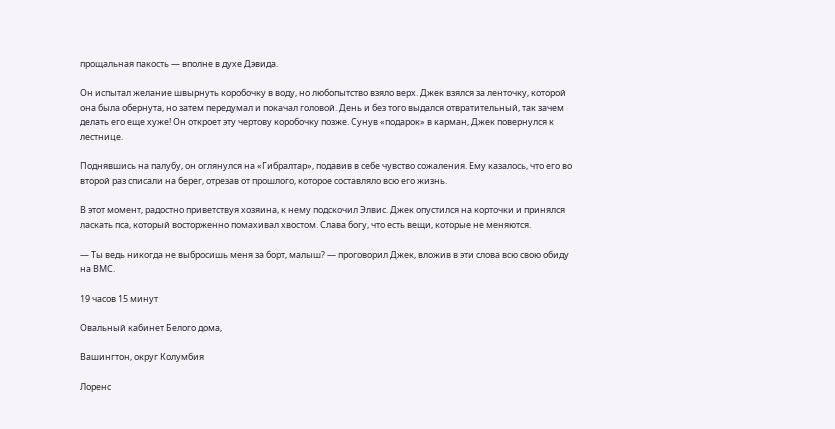прощальная пакость — вполне в духе Дэвида.

Он испытал желание швырнуть коробочку в воду, но любопытство взяло верх. Джек взялся за ленточку, которой она была обернута, но затем передумал и покачал головой. День и без того выдался отвратительный, так зачем делать его еще хуже! Он откроет эту чертову коробочку позже. Сунув «подарок» в карман, Джек повернулся к лестнице.

Поднявшись на палубу, он оглянулся на «Гибралтар», подавив в себе чувство сожаления. Ему казалось, что его во второй раз списали на берег, отрезав от прошлого, которое составляло всю его жизнь.

В этот момент, радостно приветствуя хозяина, к нему подскочил Элвис. Джек опустился на корточки и принялся ласкать пса, который восторженно помахивал хвостом. Слава богу, что есть вещи, которые не меняются.

— Ты ведь никогда не выбросишь меня за борт, малыш? — проговорил Джек, вложив в эти слова всю свою обиду на ВМС.

19 часов 15 минут

Овальный кабинет Белого дома,

Вашингтон, округ Колумбия

Лоренс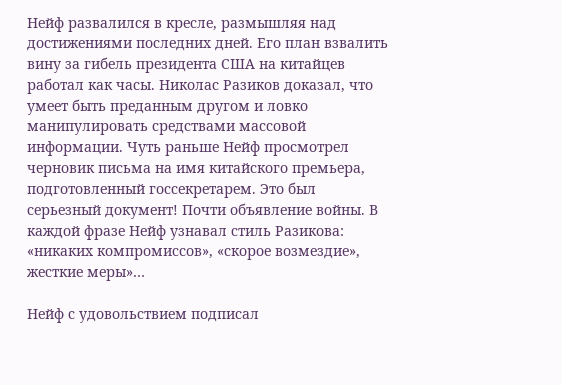Нейф развалился в кресле, размышляя над достижениями последних дней. Его план взвалить вину за гибель президента США на китайцев работал как часы. Николас Разиков доказал, что умеет быть преданным другом и ловко манипулировать средствами массовой информации. Чуть раньше Нейф просмотрел черновик письма на имя китайского премьера, подготовленный госсекретарем. Это был серьезный документ! Почти объявление войны. В каждой фразе Нейф узнавал стиль Разикова: «никаких компромиссов», «скорое возмездие», жесткие меры»…

Нейф с удовольствием подписал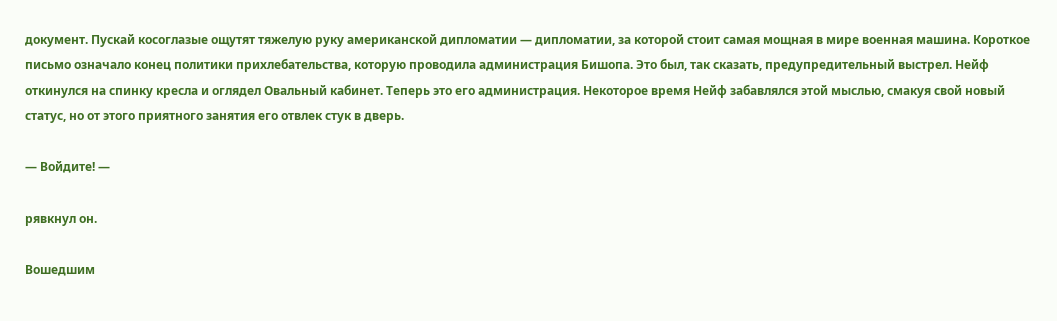документ. Пускай косоглазые ощутят тяжелую руку американской дипломатии — дипломатии, за которой стоит самая мощная в мире военная машина. Короткое письмо означало конец политики прихлебательства, которую проводила администрация Бишопа. Это был, так сказать, предупредительный выстрел. Нейф откинулся на спинку кресла и оглядел Овальный кабинет. Теперь это его администрация. Некоторое время Нейф забавлялся этой мыслью, смакуя свой новый статус, но от этого приятного занятия его отвлек стук в дверь.

— Войдите! —

рявкнул он.

Вошедшим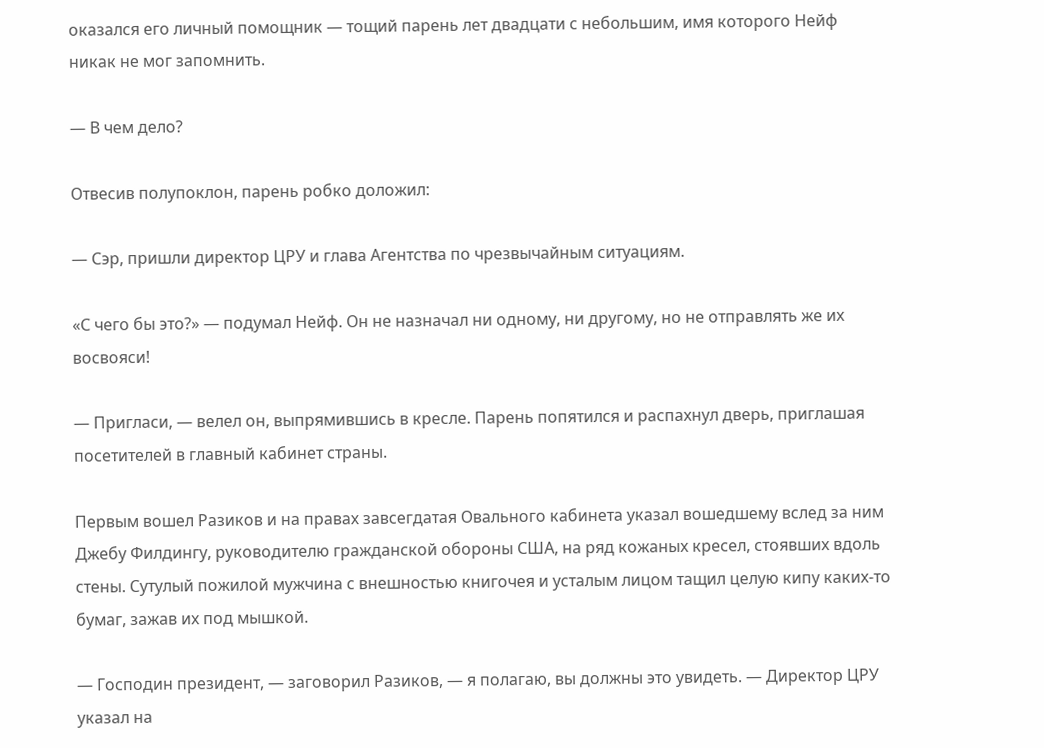оказался его личный помощник — тощий парень лет двадцати с небольшим, имя которого Нейф никак не мог запомнить.

— В чем дело?

Отвесив полупоклон, парень робко доложил:

— Сэр, пришли директор ЦРУ и глава Агентства по чрезвычайным ситуациям.

«С чего бы это?» — подумал Нейф. Он не назначал ни одному, ни другому, но не отправлять же их восвояси!

— Пригласи, — велел он, выпрямившись в кресле. Парень попятился и распахнул дверь, приглашая посетителей в главный кабинет страны.

Первым вошел Разиков и на правах завсегдатая Овального кабинета указал вошедшему вслед за ним Джебу Филдингу, руководителю гражданской обороны США, на ряд кожаных кресел, стоявших вдоль стены. Сутулый пожилой мужчина с внешностью книгочея и усталым лицом тащил целую кипу каких-то бумаг, зажав их под мышкой.

— Господин президент, — заговорил Разиков, — я полагаю, вы должны это увидеть. — Директор ЦРУ указал на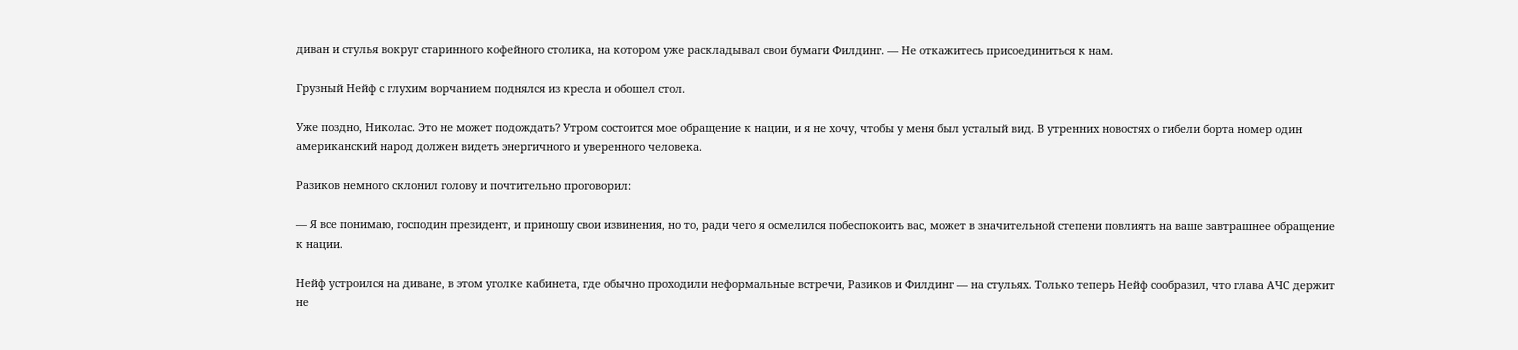диван и стулья вокруг старинного кофейного столика, на котором уже раскладывал свои бумаги Филдинг. — Не откажитесь присоединиться к нам.

Грузный Нейф с глухим ворчанием поднялся из кресла и обошел стол.

Уже поздно, Николас. Это не может подождать? Утром состоится мое обращение к нации, и я не хочу, чтобы у меня был усталый вид. В утренних новостях о гибели борта номер один американский народ должен видеть энергичного и уверенного человека.

Разиков немного склонил голову и почтительно проговорил:

— Я все понимаю, господин президент, и приношу свои извинения, но то, ради чего я осмелился побеспокоить вас, может в значительной степени повлиять на ваше завтрашнее обращение к нации.

Нейф устроился на диване, в этом уголке кабинета, где обычно проходили неформальные встречи, Разиков и Филдинг — на стульях. Только теперь Нейф сообразил, что глава АЧС держит не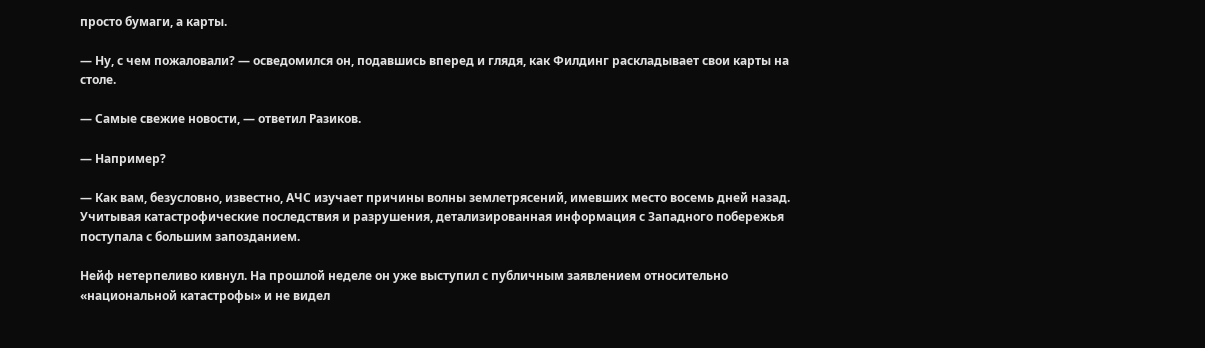просто бумаги, а карты.

— Ну, с чем пожаловали? — осведомился он, подавшись вперед и глядя, как Филдинг раскладывает свои карты на столе.

— Самые свежие новости, — ответил Разиков.

— Например?

— Как вам, безусловно, известно, АЧС изучает причины волны землетрясений, имевших место восемь дней назад. Учитывая катастрофические последствия и разрушения, детализированная информация с Западного побережья поступала с большим запозданием.

Нейф нетерпеливо кивнул. На прошлой неделе он уже выступил с публичным заявлением относительно «национальной катастрофы» и не видел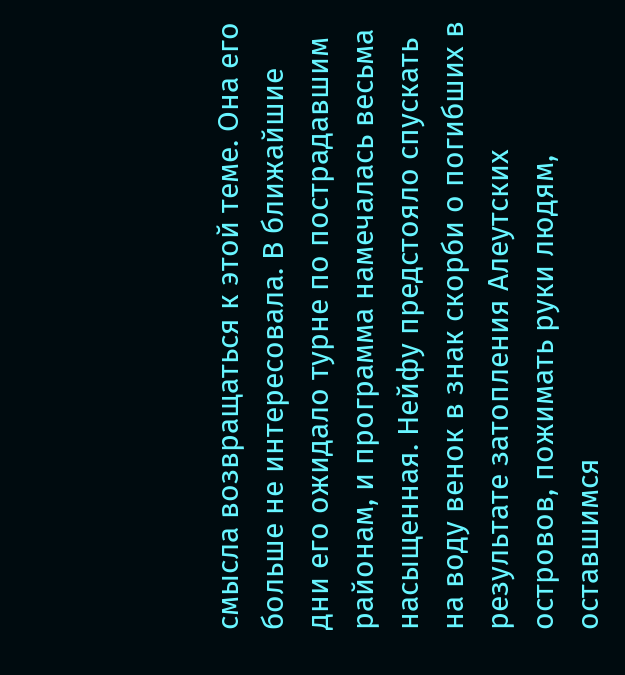смысла возвращаться к этой теме. Она его больше не интересовала. В ближайшие дни его ожидало турне по пострадавшим районам, и программа намечалась весьма насыщенная. Нейфу предстояло спускать на воду венок в знак скорби о погибших в результате затопления Алеутских островов, пожимать руки людям, оставшимся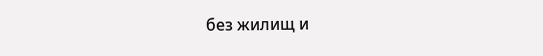без жилищ и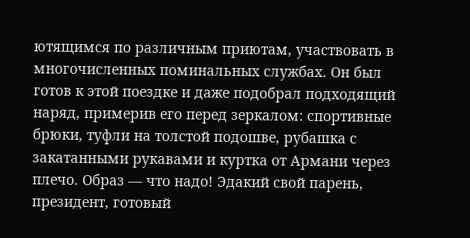ютящимся по различным приютам, участвовать в многочисленных поминальных службах. Он был готов к этой поездке и даже подобрал подходящий наряд, примерив его перед зеркалом: спортивные брюки, туфли на толстой подошве, рубашка с закатанными рукавами и куртка от Армани через плечо. Образ — что надо! Эдакий свой парень, президент, готовый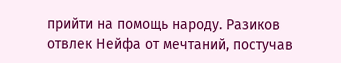прийти на помощь народу. Разиков отвлек Нейфа от мечтаний, постучав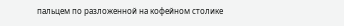пальцем по разложенной на кофейном столике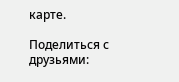карте.

Поделиться с друзьями: